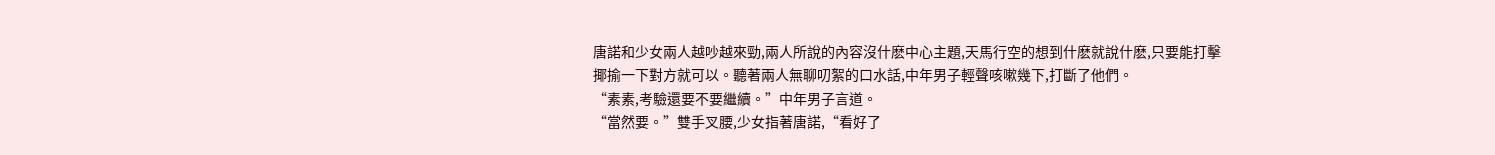唐諾和少女兩人越吵越來勁,兩人所說的內容沒什麽中心主題,天馬行空的想到什麽就說什麽,只要能打擊揶揄一下對方就可以。聽著兩人無聊叨絮的口水話,中年男子輕聲咳嗽幾下,打斷了他們。
“素素,考驗還要不要繼續。”中年男子言道。
“當然要。”雙手叉腰,少女指著唐諾,“看好了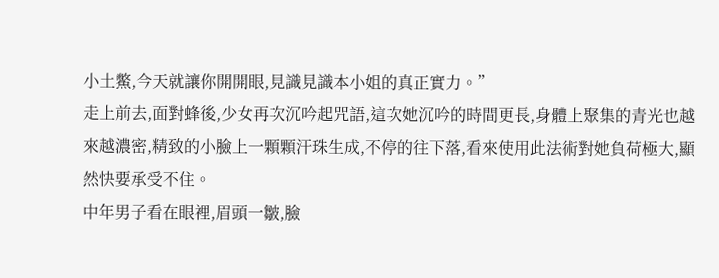小土鱉,今天就讓你開開眼,見識見識本小姐的真正實力。”
走上前去,面對蜂後,少女再次沉吟起咒語,這次她沉吟的時間更長,身體上聚集的青光也越來越濃密,精致的小臉上一顆顆汗珠生成,不停的往下落,看來使用此法術對她負荷極大,顯然快要承受不住。
中年男子看在眼裡,眉頭一皺,臉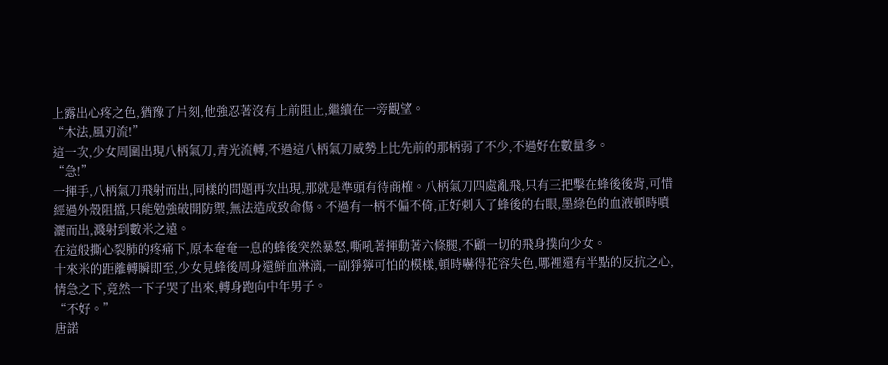上露出心疼之色,猶豫了片刻,他強忍著沒有上前阻止,繼續在一旁觀望。
“木法,風刃流!”
這一次,少女周圍出現八柄氣刀,青光流轉,不過這八柄氣刀威勢上比先前的那柄弱了不少,不過好在數量多。
“急!”
一揮手,八柄氣刀飛射而出,同樣的問題再次出現,那就是準頭有待商榷。八柄氣刀四處亂飛,只有三把擊在蜂後後背,可惜經過外殼阻擋,只能勉強破開防禦,無法造成致命傷。不過有一柄不偏不倚,正好刺入了蜂後的右眼,墨綠色的血液頓時噴灑而出,濺射到數米之遠。
在這般撕心裂肺的疼痛下,原本奄奄一息的蜂後突然暴怒,嘶吼著揮動著六條腿,不顧一切的飛身撲向少女。
十來米的距離轉瞬即至,少女見蜂後周身還鮮血淋漓,一副猙獰可怕的模樣,頓時嚇得花容失色,哪裡還有半點的反抗之心,情急之下,竟然一下子哭了出來,轉身跑向中年男子。
“不好。”
唐諾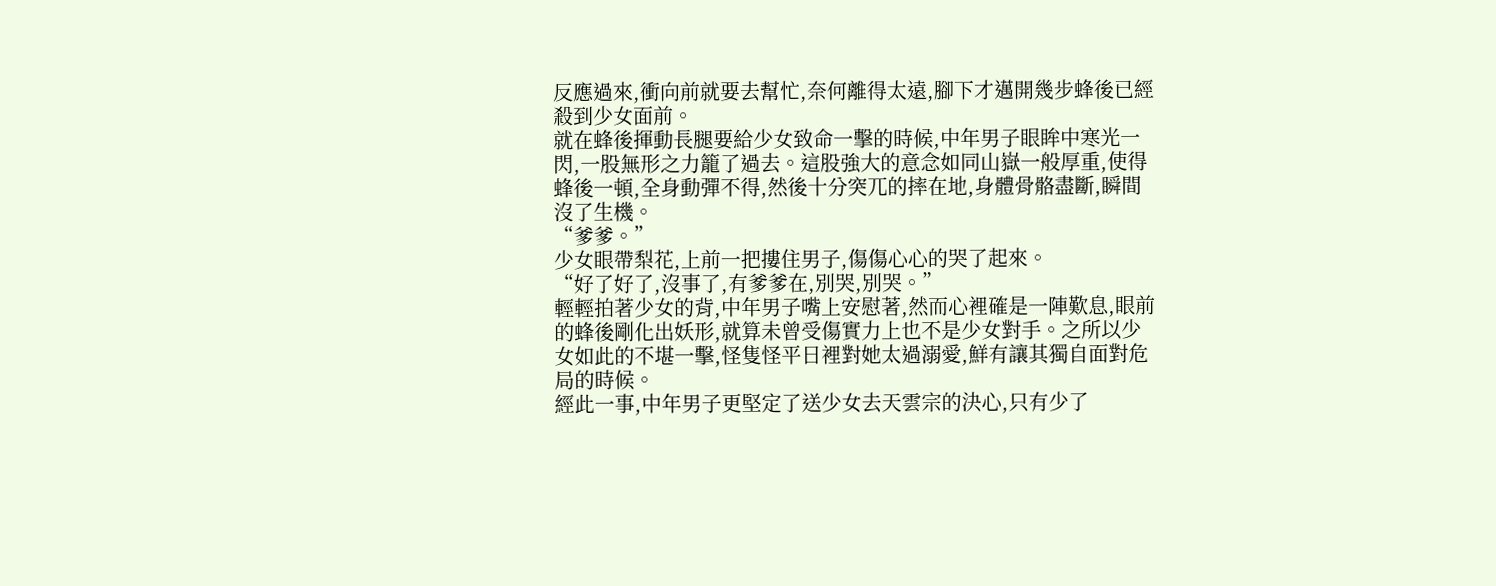反應過來,衝向前就要去幫忙,奈何離得太遠,腳下才邁開幾步蜂後已經殺到少女面前。
就在蜂後揮動長腿要給少女致命一擊的時候,中年男子眼眸中寒光一閃,一股無形之力籠了過去。這股強大的意念如同山嶽一般厚重,使得蜂後一頓,全身動彈不得,然後十分突兀的摔在地,身體骨骼盡斷,瞬間沒了生機。
“爹爹。”
少女眼帶梨花,上前一把摟住男子,傷傷心心的哭了起來。
“好了好了,沒事了,有爹爹在,別哭,別哭。”
輕輕拍著少女的背,中年男子嘴上安慰著,然而心裡確是一陣歎息,眼前的蜂後剛化出妖形,就算未曾受傷實力上也不是少女對手。之所以少女如此的不堪一擊,怪隻怪平日裡對她太過溺愛,鮮有讓其獨自面對危局的時候。
經此一事,中年男子更堅定了送少女去天雲宗的決心,只有少了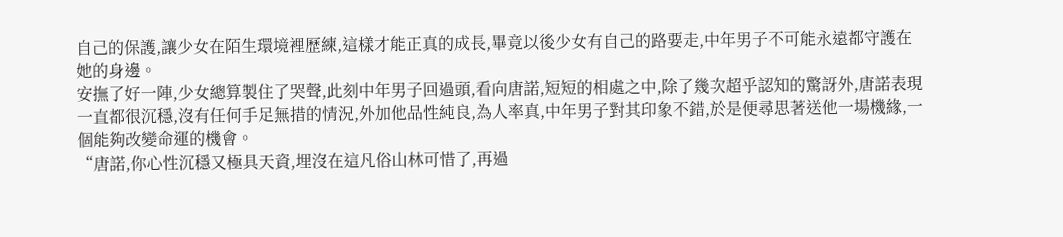自己的保護,讓少女在陌生環境裡歷練,這樣才能正真的成長,畢竟以後少女有自己的路要走,中年男子不可能永遠都守護在她的身邊。
安撫了好一陣,少女總算製住了哭聲,此刻中年男子回過頭,看向唐諾,短短的相處之中,除了幾次超乎認知的驚訝外,唐諾表現一直都很沉穩,沒有任何手足無措的情況,外加他品性純良,為人率真,中年男子對其印象不錯,於是便尋思著送他一場機緣,一個能夠改變命運的機會。
“唐諾,你心性沉穩又極具天資,埋沒在這凡俗山林可惜了,再過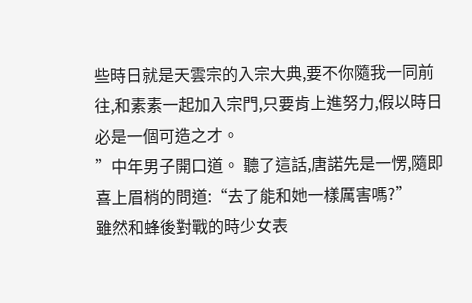些時日就是天雲宗的入宗大典,要不你隨我一同前往,和素素一起加入宗門,只要肯上進努力,假以時日必是一個可造之才。
”中年男子開口道。 聽了這話,唐諾先是一愣,隨即喜上眉梢的問道:“去了能和她一樣厲害嗎?”
雖然和蜂後對戰的時少女表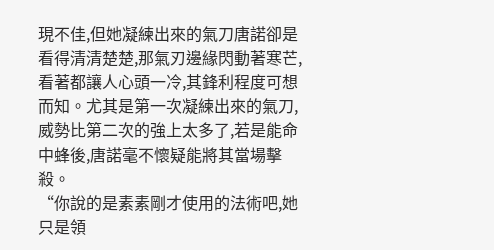現不佳,但她凝練出來的氣刀唐諾卻是看得清清楚楚,那氣刃邊緣閃動著寒芒,看著都讓人心頭一冷,其鋒利程度可想而知。尤其是第一次凝練出來的氣刀,威勢比第二次的強上太多了,若是能命中蜂後,唐諾毫不懷疑能將其當場擊殺。
“你說的是素素剛才使用的法術吧,她只是領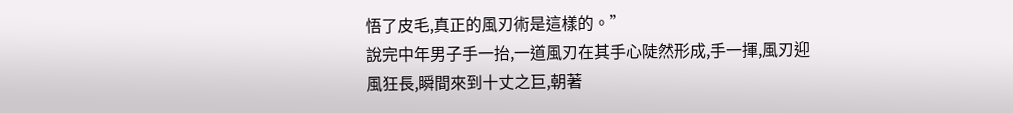悟了皮毛,真正的風刃術是這樣的。”
說完中年男子手一抬,一道風刃在其手心陡然形成,手一揮,風刃迎風狂長,瞬間來到十丈之巨,朝著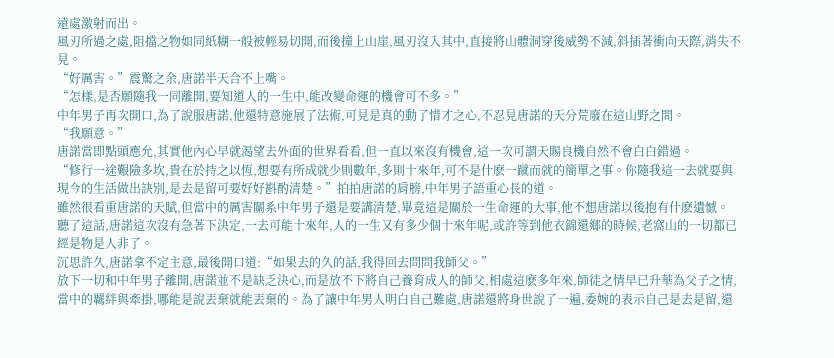遠處激射而出。
風刃所過之處,阻擋之物如同紙糊一般被輕易切開,而後撞上山崖,風刃沒入其中,直接將山體洞穿後威勢不減,斜插著衝向天際,消失不見。
“好厲害。”震驚之余,唐諾半天合不上嘴。
“怎樣,是否願隨我一同離開,要知道人的一生中,能改變命運的機會可不多。”
中年男子再次開口,為了說服唐諾,他還特意施展了法術,可見是真的動了惜才之心,不忍見唐諾的天分荒廢在這山野之間。
“我願意。”
唐諾當即點頭應允,其實他內心早就渴望去外面的世界看看,但一直以來沒有機會,這一次可謂天賜良機自然不會白白錯過。
“修行一途艱險多坎,貴在於持之以恆,想要有所成就少則數年,多則十來年,可不是什麽一蹴而就的簡單之事。你隨我這一去就要與現今的生活做出訣別,是去是留可要好好斟酌清楚。”拍拍唐諾的肩膀,中年男子語重心長的道。
雖然很看重唐諾的天賦,但當中的厲害關系中年男子還是要講清楚,畢竟這是關於一生命運的大事,他不想唐諾以後抱有什麽遺憾。
聽了這話,唐諾這次沒有急著下決定,一去可能十來年,人的一生又有多少個十來年呢,或許等到他衣錦還鄉的時候,老窩山的一切都已經是物是人非了。
沉思許久,唐諾拿不定主意,最後開口道:“如果去的久的話,我得回去問問我師父。”
放下一切和中年男子離開,唐諾並不是缺乏決心,而是放不下將自己養育成人的師父,相處這麽多年來,師徒之情早已升華為父子之情,當中的羈絆與牽掛,哪能是說丟棄就能丟棄的。為了讓中年男人明白自己難處,唐諾還將身世說了一遍,委婉的表示自己是去是留,還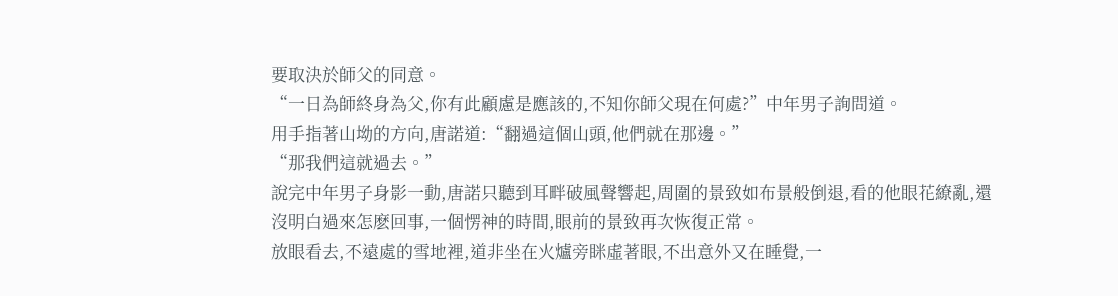要取決於師父的同意。
“一日為師終身為父,你有此顧慮是應該的,不知你師父現在何處?”中年男子詢問道。
用手指著山坳的方向,唐諾道:“翻過這個山頭,他們就在那邊。”
“那我們這就過去。”
說完中年男子身影一動,唐諾只聽到耳畔破風聲響起,周圍的景致如布景般倒退,看的他眼花繚亂,還沒明白過來怎麽回事,一個愣神的時間,眼前的景致再次恢復正常。
放眼看去,不遠處的雪地裡,道非坐在火爐旁眯虛著眼,不出意外又在睡覺,一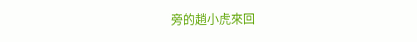旁的趙小虎來回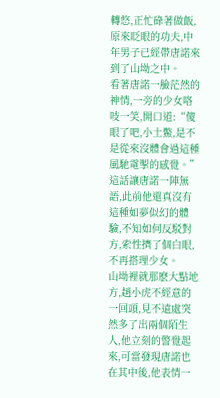轉悠,正忙碌著做飯,原來眨眼的功夫,中年男子已經帶唐諾來到了山坳之中。
看著唐諾一臉茫然的神情,一旁的少女咯吱一笑,開口道:“傻眼了吧,小土鱉,是不是從來沒體會過這種風馳電掣的感覺。”
這話讓唐諾一陣無語,此前他還真沒有這種如夢似幻的體驗,不知如何反駁對方,索性擠了個白眼,不再搭理少女。
山坳裡就那麽大點地方,趙小虎不經意的一回頭,見不遠處突然多了出兩個陌生人,他立刻的警覺起來,可當發現唐諾也在其中後,他表情一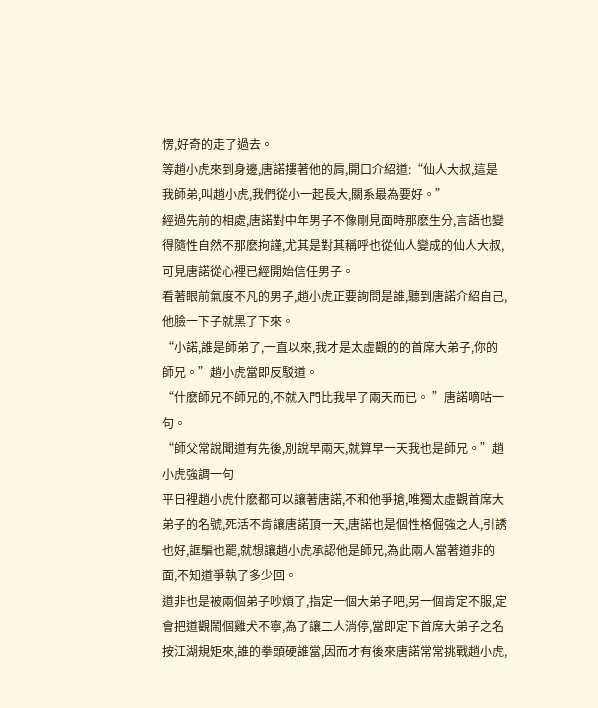愣,好奇的走了過去。
等趙小虎來到身邊,唐諾摟著他的肩,開口介紹道:“仙人大叔,這是我師弟,叫趙小虎,我們從小一起長大,關系最為要好。”
經過先前的相處,唐諾對中年男子不像剛見面時那麽生分,言語也變得隨性自然不那麽拘謹,尤其是對其稱呼也從仙人變成的仙人大叔,可見唐諾從心裡已經開始信任男子。
看著眼前氣度不凡的男子,趙小虎正要詢問是誰,聽到唐諾介紹自己,他臉一下子就黑了下來。
“小諾,誰是師弟了,一直以來,我才是太虛觀的的首席大弟子,你的師兄。”趙小虎當即反駁道。
“什麽師兄不師兄的,不就入門比我早了兩天而已。 ”唐諾嘀咕一句。
“師父常說聞道有先後,別說早兩天,就算早一天我也是師兄。”趙小虎強調一句
平日裡趙小虎什麽都可以讓著唐諾,不和他爭搶,唯獨太虛觀首席大弟子的名號,死活不肯讓唐諾頂一天,唐諾也是個性格倔強之人,引誘也好,誆騙也罷,就想讓趙小虎承認他是師兄,為此兩人當著道非的面,不知道爭執了多少回。
道非也是被兩個弟子吵煩了,指定一個大弟子吧,另一個肯定不服,定會把道觀鬧個雞犬不寧,為了讓二人消停,當即定下首席大弟子之名按江湖規矩來,誰的拳頭硬誰當,因而才有後來唐諾常常挑戰趙小虎,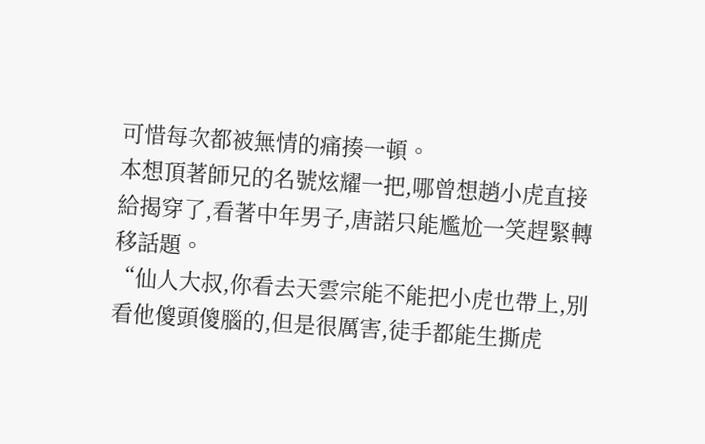可惜每次都被無情的痛揍一頓。
本想頂著師兄的名號炫耀一把,哪曾想趙小虎直接給揭穿了,看著中年男子,唐諾只能尷尬一笑趕緊轉移話題。
“仙人大叔,你看去天雲宗能不能把小虎也帶上,別看他傻頭傻腦的,但是很厲害,徒手都能生撕虎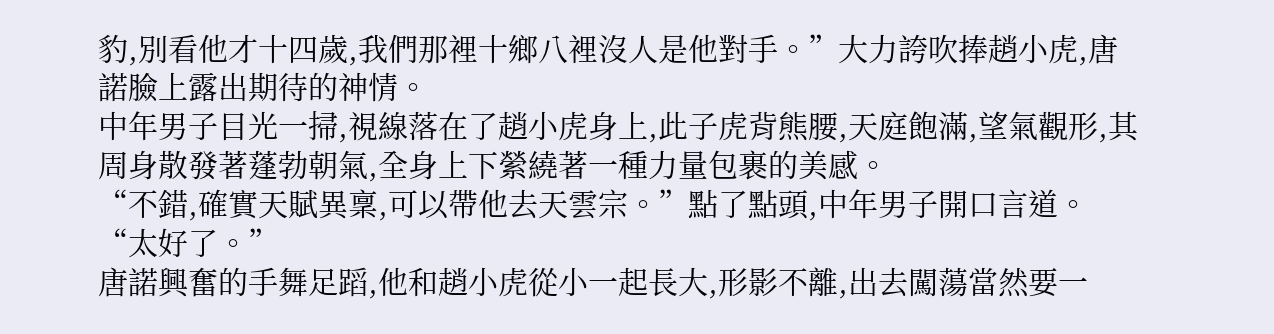豹,別看他才十四歲,我們那裡十鄉八裡沒人是他對手。”大力誇吹捧趙小虎,唐諾臉上露出期待的神情。
中年男子目光一掃,視線落在了趙小虎身上,此子虎背熊腰,天庭飽滿,望氣觀形,其周身散發著蓬勃朝氣,全身上下縈繞著一種力量包裹的美感。
“不錯,確實天賦異稟,可以帶他去天雲宗。”點了點頭,中年男子開口言道。
“太好了。”
唐諾興奮的手舞足蹈,他和趙小虎從小一起長大,形影不離,出去闖蕩當然要一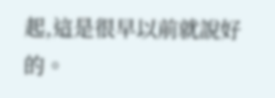起,這是很早以前就說好的。